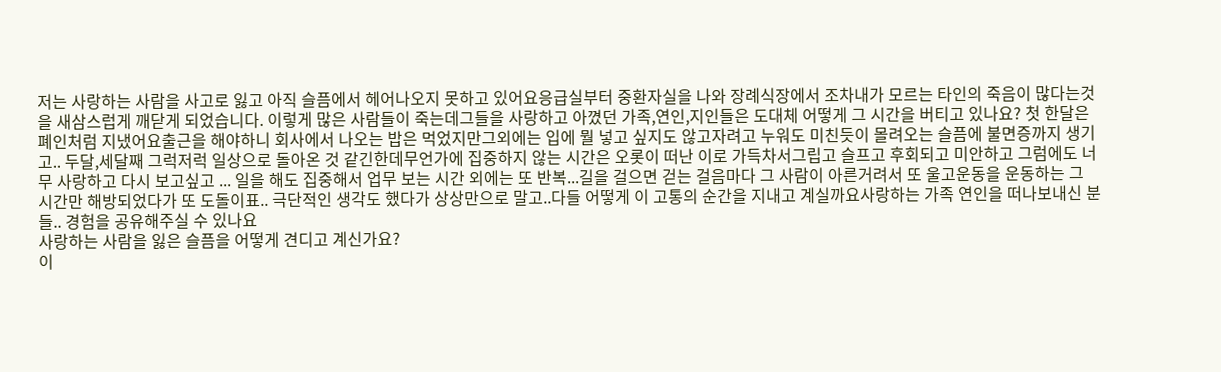저는 사랑하는 사람을 사고로 잃고 아직 슬픔에서 헤어나오지 못하고 있어요응급실부터 중환자실을 나와 장례식장에서 조차내가 모르는 타인의 죽음이 많다는것을 새삼스럽게 깨닫게 되었습니다. 이렇게 많은 사람들이 죽는데그들을 사랑하고 아꼈던 가족,연인,지인들은 도대체 어떻게 그 시간을 버티고 있나요? 첫 한달은 폐인처럼 지냈어요출근을 해야하니 회사에서 나오는 밥은 먹었지만그외에는 입에 뭘 넣고 싶지도 않고자려고 누워도 미친듯이 몰려오는 슬픔에 불면증까지 생기고.. 두달,세달째 그럭저럭 일상으로 돌아온 것 같긴한데무언가에 집중하지 않는 시간은 오롯이 떠난 이로 가득차서그립고 슬프고 후회되고 미안하고 그럼에도 너무 사랑하고 다시 보고싶고 ... 일을 해도 집중해서 업무 보는 시간 외에는 또 반복...길을 걸으면 걷는 걸음마다 그 사람이 아른거려서 또 울고운동을 운동하는 그 시간만 해방되었다가 또 도돌이표.. 극단적인 생각도 했다가 상상만으로 말고..다들 어떻게 이 고통의 순간을 지내고 계실까요사랑하는 가족 연인을 떠나보내신 분들.. 경험을 공유해주실 수 있나요
사랑하는 사람을 잃은 슬픔을 어떻게 견디고 계신가요?
이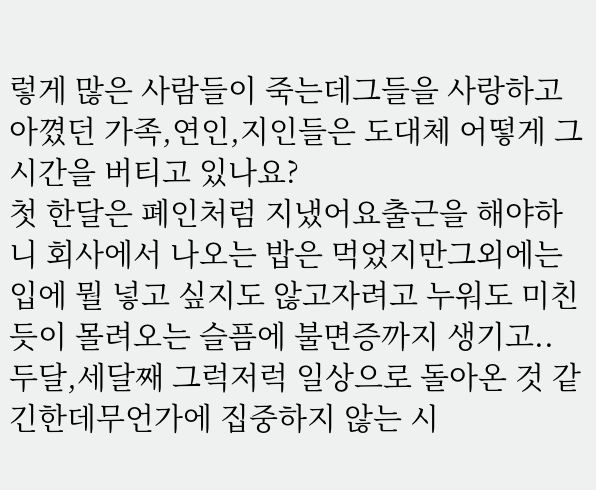렇게 많은 사람들이 죽는데그들을 사랑하고 아꼈던 가족,연인,지인들은 도대체 어떻게 그 시간을 버티고 있나요?
첫 한달은 폐인처럼 지냈어요출근을 해야하니 회사에서 나오는 밥은 먹었지만그외에는 입에 뭘 넣고 싶지도 않고자려고 누워도 미친듯이 몰려오는 슬픔에 불면증까지 생기고..
두달,세달째 그럭저럭 일상으로 돌아온 것 같긴한데무언가에 집중하지 않는 시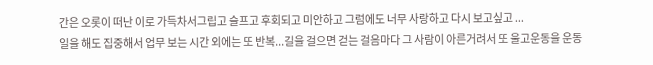간은 오롯이 떠난 이로 가득차서그립고 슬프고 후회되고 미안하고 그럼에도 너무 사랑하고 다시 보고싶고 ...
일을 해도 집중해서 업무 보는 시간 외에는 또 반복...길을 걸으면 걷는 걸음마다 그 사람이 아른거려서 또 울고운동을 운동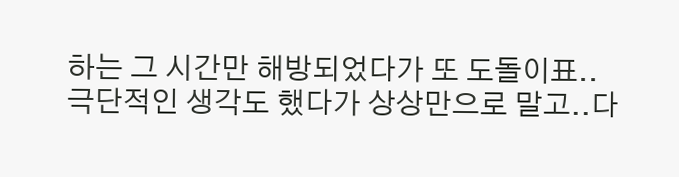하는 그 시간만 해방되었다가 또 도돌이표..
극단적인 생각도 했다가 상상만으로 말고..다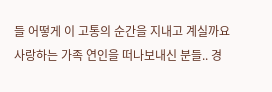들 어떻게 이 고통의 순간을 지내고 계실까요사랑하는 가족 연인을 떠나보내신 분들.. 경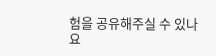험을 공유해주실 수 있나요